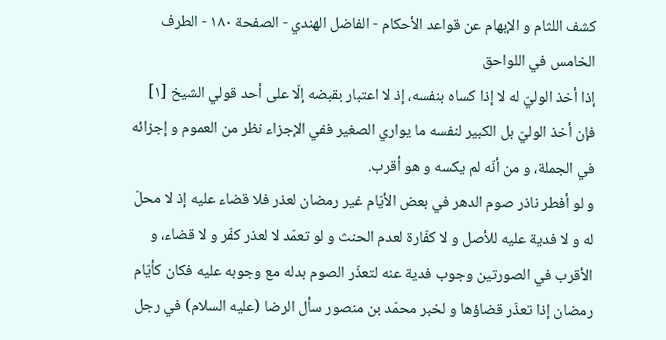كشف اللثام و الإبهام عن قواعد الأحكام - الفاضل الهندي - الصفحة ١٨٠ - الطرف الخامس في اللواحق
إذا أخذ الوليّ له لا إذا كساه بنفسه، إذ لا اعتبار بقبضه إلّا على أحد قولي الشيخ [١] فإن أخذ الوليّ بل الكبير لنفسه ما يواري الصغير ففي الإجزاء نظر من العموم و إجزائه في الجملة، و من أنّه لم يكسه و هو أقرب.
و لو أفطر ناذر صوم الدهر في بعض الأيّام غير رمضان لعذر فلا قضاء عليه إذ لا محلّ له و لا فدية عليه للأصل و لا كفّارة لعدم الحنث و لو تعمّد لا لعذر كفّر و لا قضاء، و الأقرب في الصورتين وجوب فدية عنه لتعذّر الصوم بدله مع وجوبه عليه فكان كأيّام رمضان إذا تعذّر قضاؤها و لخبر محمّد بن منصور سأل الرضا (عليه السلام) في رجل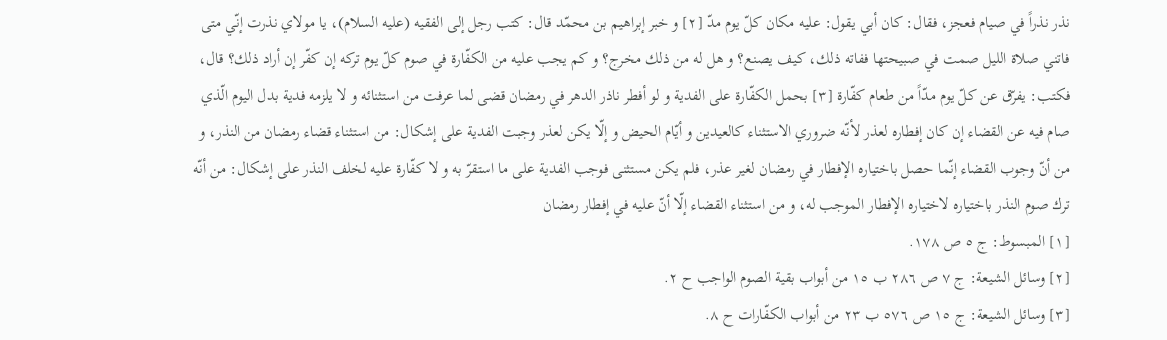نذر نذراً في صيام فعجز، فقال: كان أبي يقول: عليه مكان كلّ يوم مدّ [٢] و خبر إبراهيم بن محمّد قال: كتب رجل إلى الفقيه (عليه السلام)، يا مولاي نذرت إنّي متى فاتني صلاة الليل صمت في صبيحتها ففاته ذلك، كيف يصنع؟ و هل له من ذلك مخرج؟ و كم يجب عليه من الكفّارة في صوم كلّ يوم تركه إن كفّر إن أراد ذلك؟ قال، فكتب: يفرّق عن كلّ يوم مدّاً من طعام كفّارة [٣] بحمل الكفّارة على الفدية و لو أفطر ناذر الدهر في رمضان قضى لما عرفت من استثنائه و لا يلزمه فدية بدل اليوم الّذي صام فيه عن القضاء إن كان إفطاره لعذر لأنّه ضروري الاستثناء كالعيدين و أيّام الحيض و إلّا يكن لعذر وجبت الفدية على إشكال: من استثناء قضاء رمضان من النذر، و من أنّ وجوب القضاء إنّما حصل باختياره الإفطار في رمضان لغير عذر، فلم يكن مستثنى فوجب الفدية على ما استقرّ به و لا كفّارة عليه لخلف النذر على إشكال: من أنّه ترك صوم النذر باختياره لاختياره الإفطار الموجب له، و من استثناء القضاء إلّا أنّ عليه في إفطار رمضان
[١] المبسوط: ج ٥ ص ١٧٨.
[٢] وسائل الشيعة: ج ٧ ص ٢٨٦ ب ١٥ من أبواب بقية الصوم الواجب ح ٢.
[٣] وسائل الشيعة: ج ١٥ ص ٥٧٦ ب ٢٣ من أبواب الكفّارات ح ٨.